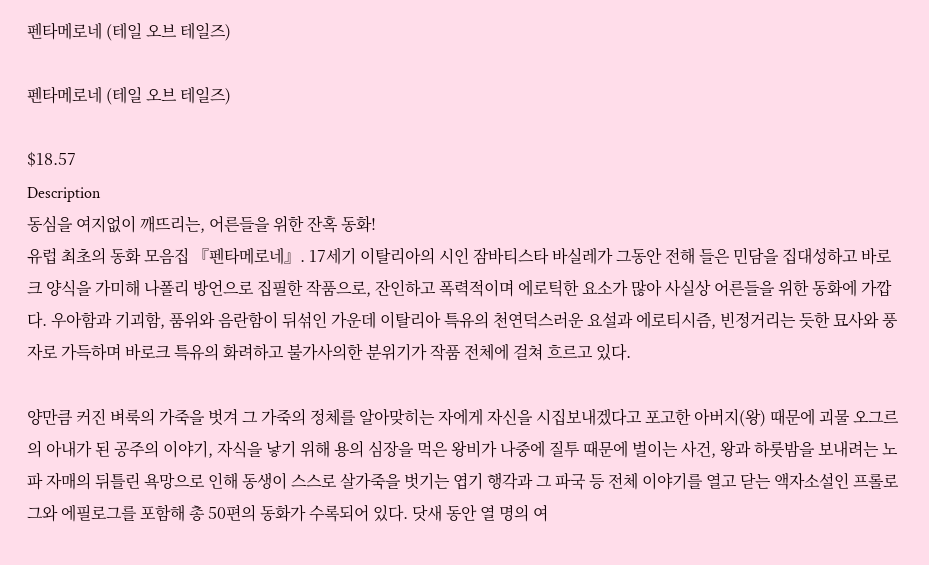펜타메로네 (테일 오브 테일즈)

펜타메로네 (테일 오브 테일즈)

$18.57
Description
동심을 여지없이 깨뜨리는, 어른들을 위한 잔혹 동화!
유럽 최초의 동화 모음집 『펜타메로네』. 17세기 이탈리아의 시인 잠바티스타 바실레가 그동안 전해 들은 민담을 집대성하고 바로크 양식을 가미해 나폴리 방언으로 집필한 작품으로, 잔인하고 폭력적이며 에로틱한 요소가 많아 사실상 어른들을 위한 동화에 가깝다. 우아함과 기괴함, 품위와 음란함이 뒤섞인 가운데 이탈리아 특유의 천연덕스러운 요설과 에로티시즘, 빈정거리는 듯한 묘사와 풍자로 가득하며 바로크 특유의 화려하고 불가사의한 분위기가 작품 전체에 걸쳐 흐르고 있다.

양만큼 커진 벼룩의 가죽을 벗겨 그 가죽의 정체를 알아맞히는 자에게 자신을 시집보내겠다고 포고한 아버지(왕) 때문에 괴물 오그르의 아내가 된 공주의 이야기, 자식을 낳기 위해 용의 심장을 먹은 왕비가 나중에 질투 때문에 벌이는 사건, 왕과 하룻밤을 보내려는 노파 자매의 뒤틀린 욕망으로 인해 동생이 스스로 살가죽을 벗기는 엽기 행각과 그 파국 등 전체 이야기를 열고 닫는 액자소설인 프롤로그와 에필로그를 포함해 총 50편의 동화가 수록되어 있다. 닷새 동안 열 명의 여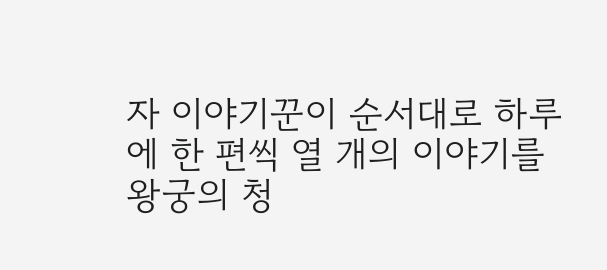자 이야기꾼이 순서대로 하루에 한 편씩 열 개의 이야기를 왕궁의 청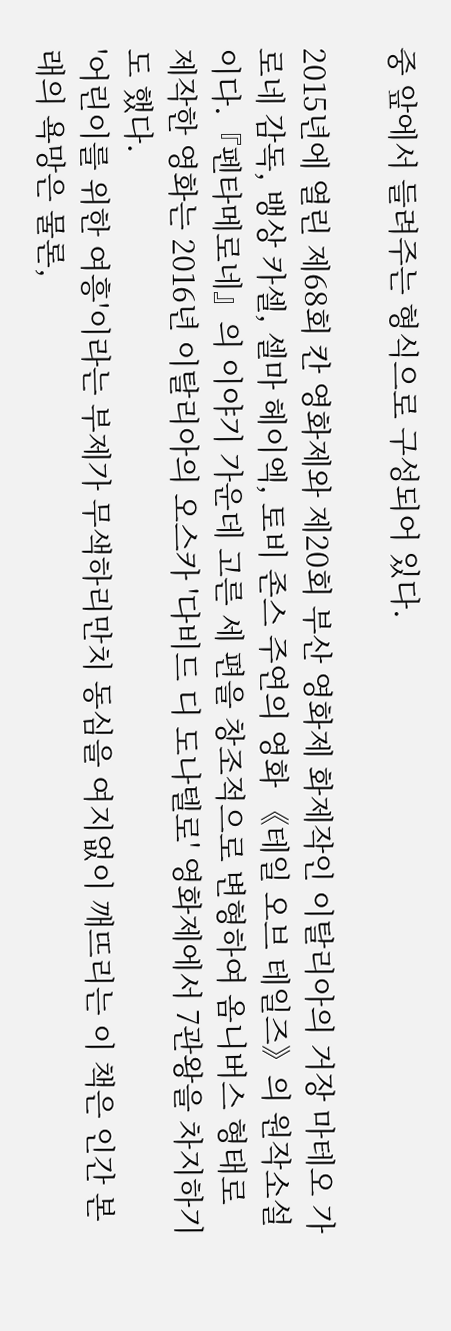중 앞에서 들려주는 형식으로 구성되어 있다.

2015년에 열린 제68회 칸 영화제와 제20회 부산 영화제 화제작인 이탈리아의 거장 마테오 가로네 감독, 뱅상 카셀, 셀마 헤이엑, 토비 존스 주연의 영화 《테일 오브 테일즈》의 원작소설이다.『펜타메로네』의 이야기 가운데 고른 세 편을 창조적으로 변형하여 옴니버스 형태로 제작한 영화는 2016년 이탈리아의 오스카 '다비드 디 도나텔로' 영화제에서 7관왕을 차지하기도 했다.
'어린이를 위한 여흥'이라는 부제가 무색하리만치 동심을 여지없이 깨뜨리는 이 책은 인간 본래의 욕망은 물론,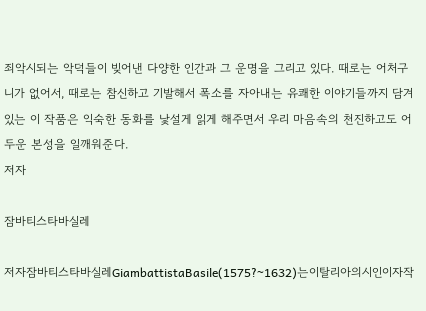죄악시되는 악덕들이 빚어낸 다양한 인간과 그 운명을 그리고 있다. 때로는 어처구니가 없어서, 때로는 참신하고 기발해서 폭소를 자아내는 유쾌한 이야기들까지 담겨 있는 이 작품은 익숙한 동화를 낯설게 읽게 해주면서 우리 마음속의 천진하고도 어두운 본성을 일깨워준다.
저자

잠바티스타바실레

저자잠바티스타바실레GiambattistaBasile(1575?~1632)는이탈리아의시인이자작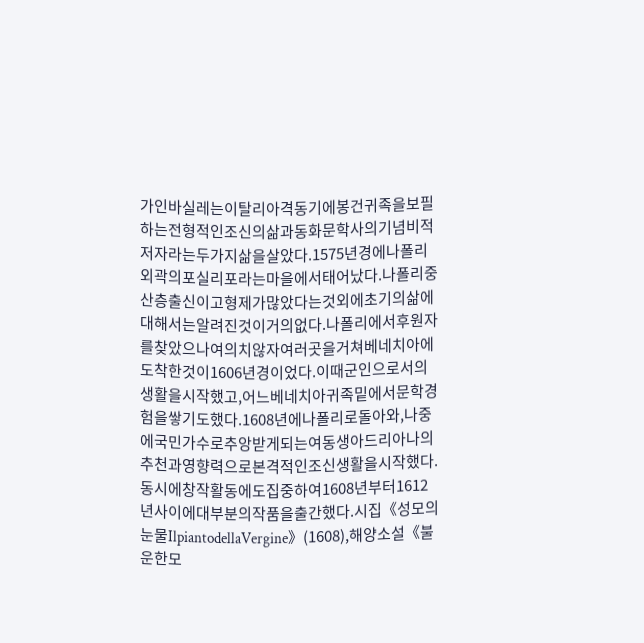가인바실레는이탈리아격동기에봉건귀족을보필하는전형적인조신의삶과동화문학사의기념비적저자라는두가지삶을살았다.1575년경에나폴리외곽의포실리포라는마을에서태어났다.나폴리중산층출신이고형제가많았다는것외에초기의삶에대해서는알려진것이거의없다.나폴리에서후원자를찾았으나여의치않자여러곳을거쳐베네치아에도착한것이1606년경이었다.이때군인으로서의생활을시작했고,어느베네치아귀족밑에서문학경험을쌓기도했다.1608년에나폴리로돌아와,나중에국민가수로추앙받게되는여동생아드리아나의추천과영향력으로본격적인조신생활을시작했다.동시에창작활동에도집중하여1608년부터1612년사이에대부분의작품을출간했다.시집《성모의눈물IlpiantodellaVergine》(1608),해양소설《불운한모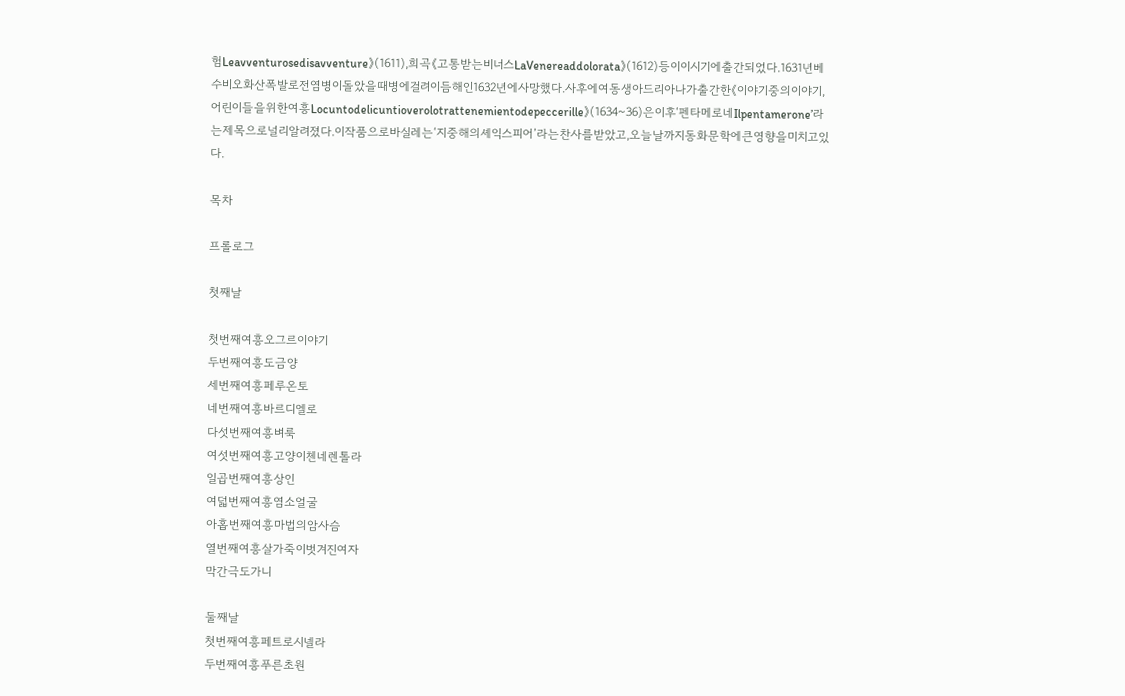험Leavventurosedisavventure》(1611),희곡《고통받는비너스LaVenereaddolorata》(1612)등이이시기에출간되었다.1631년베수비오화산폭발로전염병이돌았을때병에걸려이듬해인1632년에사망했다.사후에여동생아드리아나가출간한《이야기중의이야기,어린이들을위한여흥Locuntodelicuntioverolotrattenemientodepeccerille》(1634~36)은이후‘펜타메로네Ilpentamerone’라는제목으로널리알려졌다.이작품으로바실레는‘지중해의셰익스피어’라는찬사를받았고,오늘날까지동화문학에큰영향을미치고있다.

목차

프롤로그

첫째날

첫번째여흥오그르이야기
두번째여흥도금양
세번째여흥페루온토
네번째여흥바르디엘로
다섯번째여흥벼룩
여섯번째여흥고양이첸네렌톨라
일곱번째여흥상인
여덟번째여흥염소얼굴
아홉번째여흥마법의암사슴
열번째여흥살가죽이벗겨진여자
막간극도가니

둘째날
첫번째여흥페트로시넬라
두번째여흥푸른초원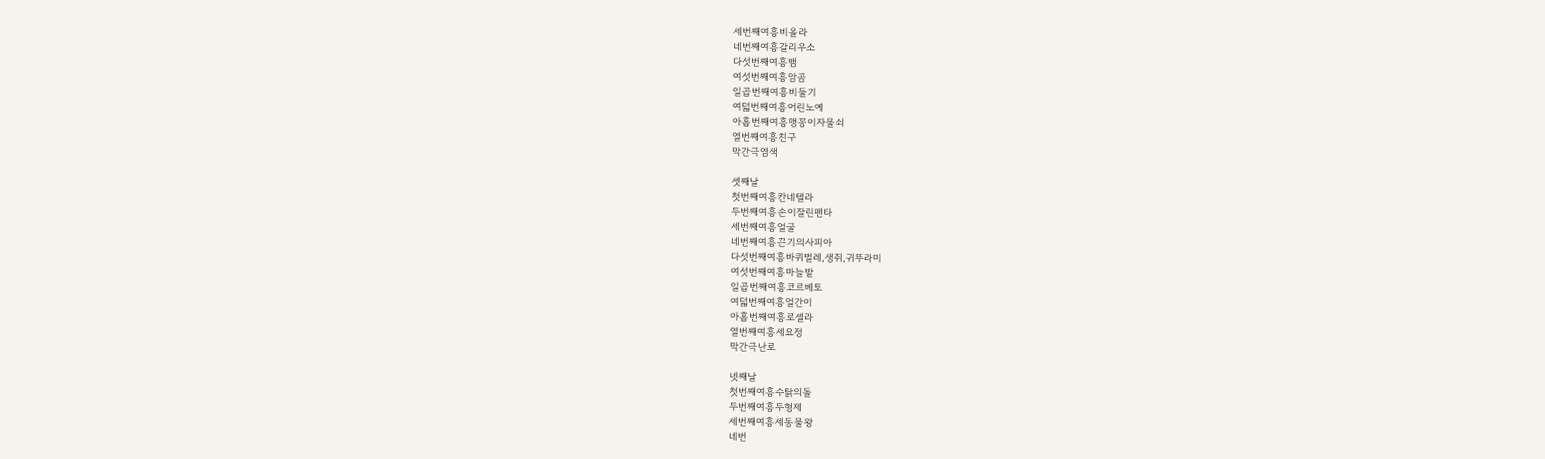세번째여흥비올라
네번째여흥갈리우소
다섯번째여흥뱀
여섯번째여흥암곰
일곱번째여흥비둘기
여덟번째여흥어린노예
아홉번째여흥맹꽁이자물쇠
열번째여흥친구
막간극염색

셋째날
첫번째여흥칸네텔라
두번째여흥손이잘린펜타
세번째여흥얼굴
네번째여흥끈기의사피아
다섯번째여흥바퀴벌레,생쥐,귀뚜라미
여섯번째여흥마늘밭
일곱번째여흥코르베토
여덟번째여흥얼간이
아홉번째여흥로셀라
열번째여흥세요정
막간극난로

넷째날
첫번째여흥수탉의돌
두번째여흥두형제
세번째여흥세동물왕
네번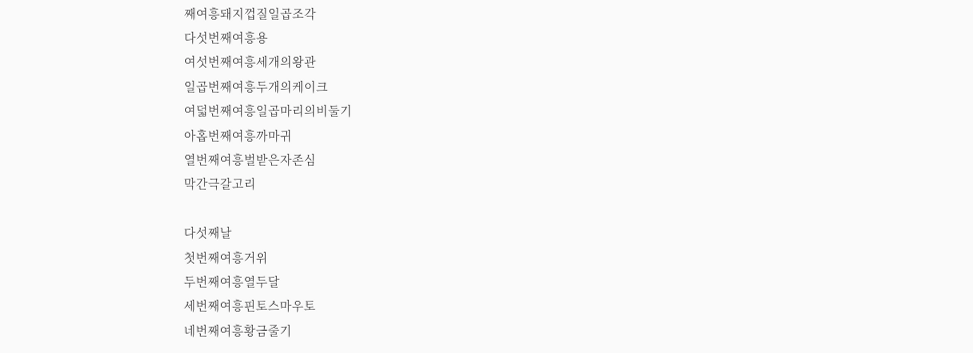째여흥돼지껍질일곱조각
다섯번째여흥용
여섯번째여흥세개의왕관
일곱번째여흥두개의케이크
여덟번째여흥일곱마리의비둘기
아홉번째여흥까마귀
열번째여흥벌받은자존심
막간극갈고리

다섯째날
첫번째여흥거위
두번째여흥열두달
세번째여흥핀토스마우토
네번째여흥황금줄기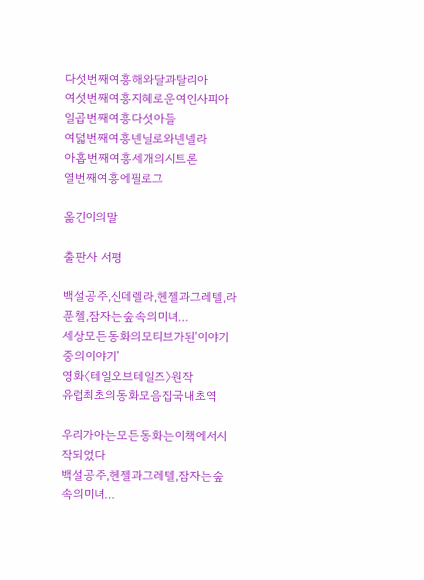다섯번째여흥해와달과탈리아
여섯번째여흥지혜로운여인사피아
일곱번째여흥다섯아들
여덟번째여흥넨닐로와넨넬라
아홉번째여흥세개의시트론
열번째여흥에필로그

옮긴이의말

출판사 서평

백설공주,신데렐라,헨젤과그레텔,라푼첼,잠자는숲속의미녀…
세상모든동화의모티브가된‘이야기중의이야기’
영화〈테일오브테일즈〉원작
유럽최초의동화모음집국내초역

우리가아는모든동화는이책에서시작되었다
백설공주,헨젤과그레텔,잠자는숲속의미녀…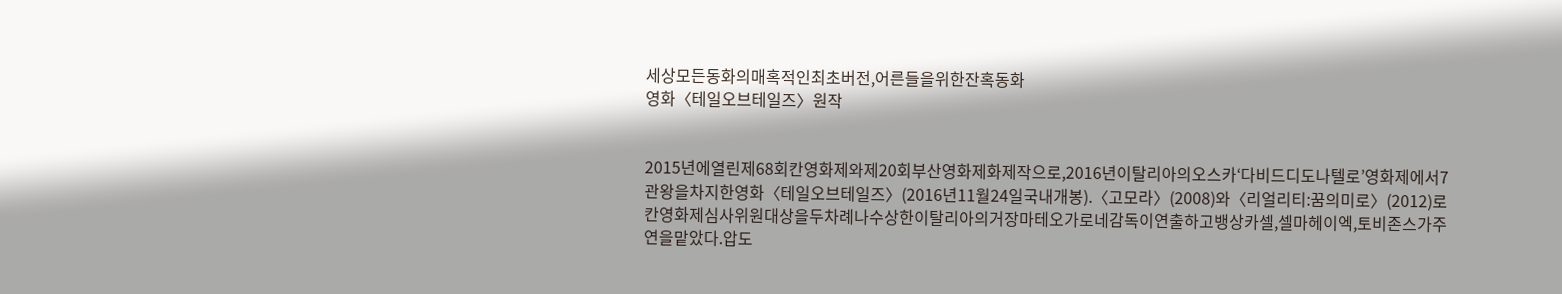세상모든동화의매혹적인최초버전,어른들을위한잔혹동화
영화〈테일오브테일즈〉원작


2015년에열린제68회칸영화제와제20회부산영화제화제작으로,2016년이탈리아의오스카‘다비드디도나텔로’영화제에서7관왕을차지한영화〈테일오브테일즈〉(2016년11월24일국내개봉).〈고모라〉(2008)와〈리얼리티:꿈의미로〉(2012)로칸영화제심사위원대상을두차례나수상한이탈리아의거장마테오가로네감독이연출하고뱅상카셀,셀마헤이엑,토비존스가주연을맡았다.압도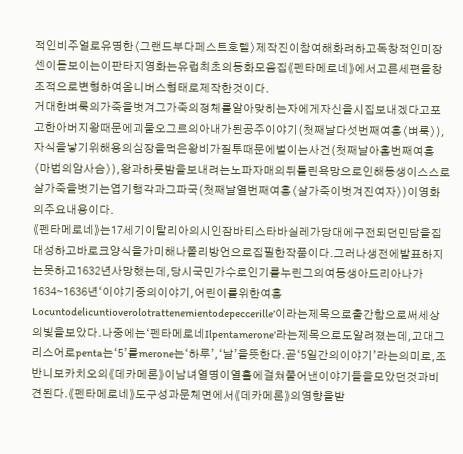적인비주얼로유명한〈그랜드부다페스트호텔〉제작진이참여해화려하고독창적인미장센이돋보이는이판타지영화는유럽최초의동화모음집《펜타메로네》에서고른세편을창조적으로변형하여옴니버스형태로제작한것이다.
거대한벼룩의가죽을벗겨그가죽의정체를알아맞히는자에게자신을시집보내겠다고포고한아버지왕때문에괴물오그르의아내가된공주이야기(첫째날다섯번째여흥〈벼룩〉),자식을낳기위해용의심장을먹은왕비가질투때문에벌이는사건(첫째날아홉번째여흥〈마법의암사슴〉),왕과하룻밤을보내려는노파자매의뒤틀린욕망으로인해동생이스스로살가죽을벗기는엽기행각과그파국(첫째날열번째여흥〈살가죽이벗겨진여자〉)이영화의주요내용이다.
《펜타메로네》는17세기이탈리아의시인잠바티스타바실레가당대에구전되던민담을집대성하고바로크양식을가미해나폴리방언으로집필한작품이다.그러나생전에발표하지는못하고1632년사망했는데,당시국민가수로인기를누린그의여동생아드리아나가1634∼1636년‘이야기중의이야기,어린이를위한여흥Locuntodelicuntioverolotrattenemientodepeccerille’이라는제목으로출간함으로써세상의빛을보았다.나중에는‘펜타메로네Ilpentamerone’라는제목으로도알려졌는데,고대그리스어로penta는‘5’를merone는‘하루’,‘날’을뜻한다.곧‘5일간의이야기’라는의미로,조반니보카치오의《데카메론》이남녀열명이열흘에걸쳐풀어낸이야기들을모았던것과비견된다.《펜타메로네》도구성과문체면에서《데카메론》의영향을받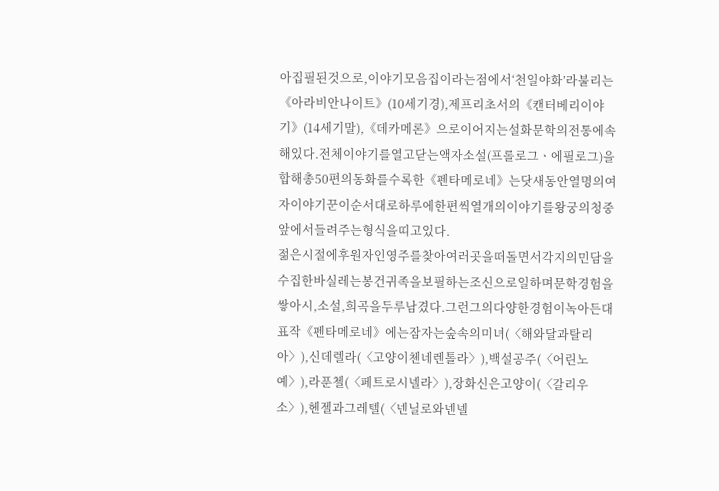아집필된것으로,이야기모음집이라는점에서‘천일야화’라불리는《아라비안나이트》(10세기경),제프리초서의《캔터베리이야기》(14세기말),《데카메론》으로이어지는설화문학의전통에속해있다.전체이야기를열고닫는액자소설(프롤로그ㆍ에필로그)을합해총50편의동화를수록한《펜타메로네》는닷새동안열명의여자이야기꾼이순서대로하루에한편씩열개의이야기를왕궁의청중앞에서들려주는형식을띠고있다.
젊은시절에후원자인영주를찾아여러곳을떠돌면서각지의민담을수집한바실레는봉건귀족을보필하는조신으로일하며문학경험을쌓아시,소설,희곡을두루남겼다.그런그의다양한경험이녹아든대표작《펜타메로네》에는잠자는숲속의미녀(〈해와달과탈리아〉),신데렐라(〈고양이첸네렌톨라〉),백설공주(〈어린노예〉),라푼첼(〈페트로시넬라〉),장화신은고양이(〈갈리우소〉),헨젤과그레텔(〈넨닐로와넨넬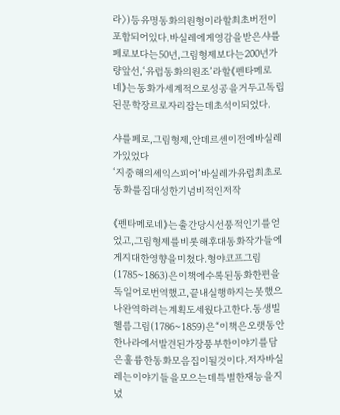라〉)등유명동화의원형이라할최초버전이포함되어있다.바실레에게영감을받은샤를페로보다는50년,그림형제보다는200년가량앞선,‘유럽동화의원조’라할《펜타메로네》는동화가세계적으로성공을거두고독립된문학장르로자리잡는데초석이되었다.

샤를페로,그림형제,안데르센이전에바실레가있었다
‘지중해의셰익스피어’바실레가유럽최초로동화를집대성한기념비적인저작

《펜타메로네》는출간당시선풍적인기를얻었고,그림형제를비롯해후대동화작가들에게지대한영향을미쳤다.형야코프그림(1785~1863)은이책에수록된동화한편을독일어로번역했고,끝내실행하지는못했으나완역하려는계획도세웠다고한다.동생빌헬름그림(1786~1859)은“이책은오랫동안한나라에서발견된가장풍부한이야기를담은훌륭한동화모음집이될것이다.저자바실레는이야기들을모으는데특별한재능을지녔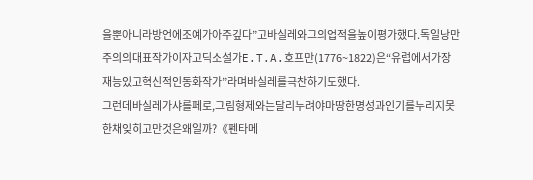을뿐아니라방언에조예가아주깊다”고바실레와그의업적을높이평가했다.독일낭만주의의대표작가이자고딕소설가E.T.A.호프만(1776~1822)은“유럽에서가장재능있고혁신적인동화작가”라며바실레를극찬하기도했다.
그런데바실레가샤를페로,그림형제와는달리누려야마땅한명성과인기를누리지못한채잊히고만것은왜일까?《펜타메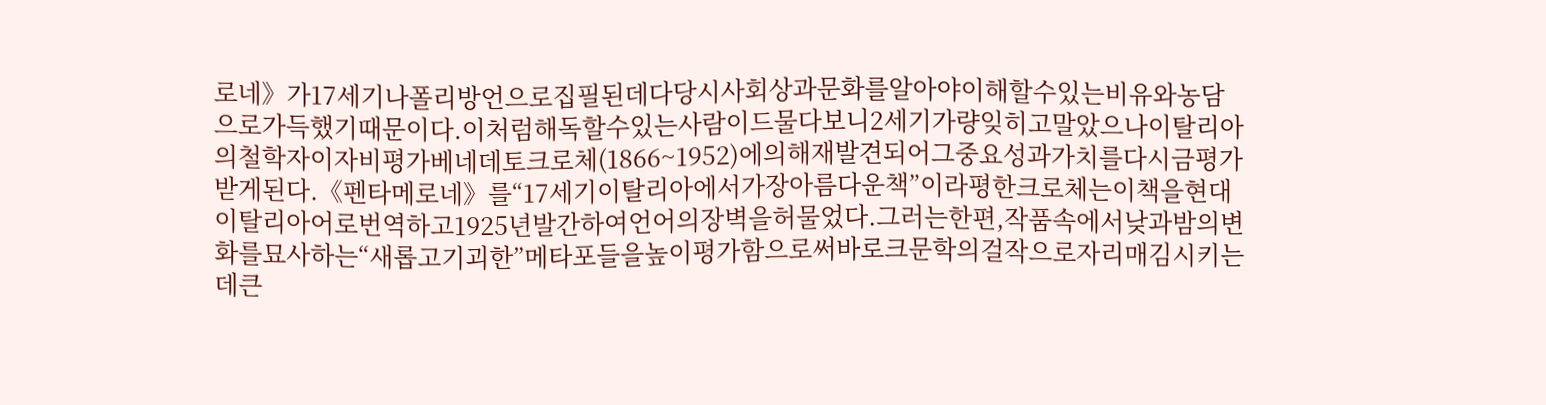로네》가17세기나폴리방언으로집필된데다당시사회상과문화를알아야이해할수있는비유와농담으로가득했기때문이다.이처럼해독할수있는사람이드물다보니2세기가량잊히고말았으나이탈리아의철학자이자비평가베네데토크로체(1866~1952)에의해재발견되어그중요성과가치를다시금평가받게된다.《펜타메로네》를“17세기이탈리아에서가장아름다운책”이라평한크로체는이책을현대이탈리아어로번역하고1925년발간하여언어의장벽을허물었다.그러는한편,작품속에서낮과밤의변화를묘사하는“새롭고기괴한”메타포들을높이평가함으로써바로크문학의걸작으로자리매김시키는데큰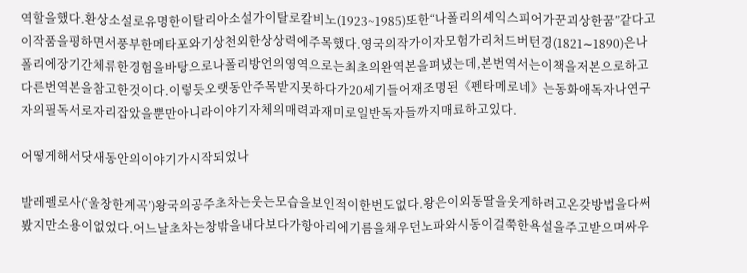역할을했다.환상소설로유명한이탈리아소설가이탈로칼비노(1923~1985)또한“나폴리의셰익스피어가꾼괴상한꿈”같다고이작품을평하면서풍부한메타포와기상천외한상상력에주목했다.영국의작가이자모험가리처드버턴경(1821∼1890)은나폴리에장기간체류한경험을바탕으로나폴리방언의영역으로는최초의완역본을펴냈는데,본번역서는이책을저본으로하고다른번역본을참고한것이다.이렇듯오랫동안주목받지못하다가20세기들어재조명된《펜타메로네》는동화애독자나연구자의필독서로자리잡았을뿐만아니라이야기자체의매력과재미로일반독자들까지매료하고있다.

어떻게해서닷새동안의이야기가시작되었나

발레펠로사(‘울창한계곡’)왕국의공주초차는웃는모습을보인적이한번도없다.왕은이외동딸을웃게하려고온갖방법을다써봤지만소용이없었다.어느날초차는창밖을내다보다가항아리에기름을채우던노파와시동이걸쭉한욕설을주고받으며싸우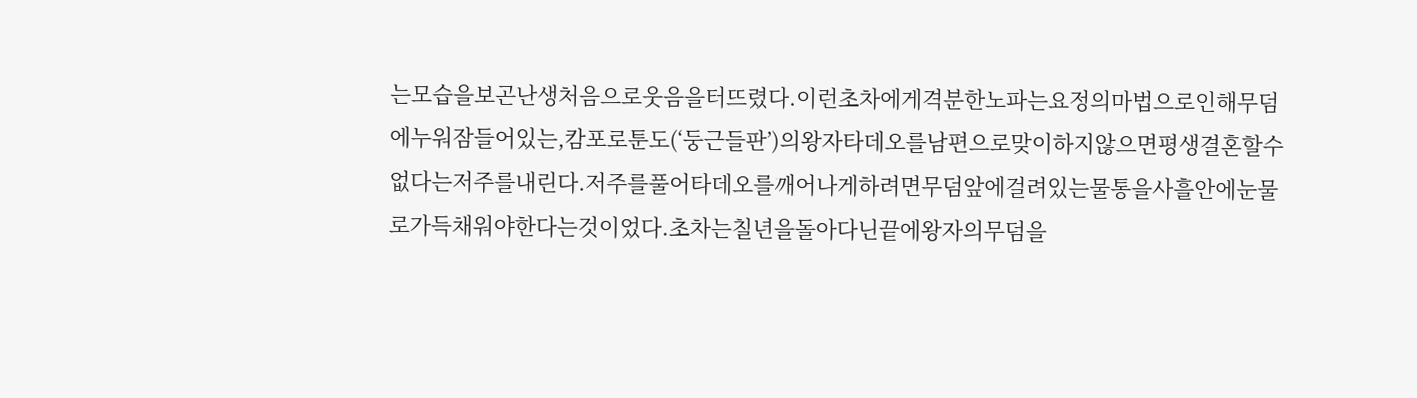는모습을보곤난생처음으로웃음을터뜨렸다.이런초차에게격분한노파는요정의마법으로인해무덤에누워잠들어있는,캄포로툰도(‘둥근들판’)의왕자타데오를남편으로맞이하지않으면평생결혼할수없다는저주를내린다.저주를풀어타데오를깨어나게하려면무덤앞에걸려있는물통을사흘안에눈물로가득채워야한다는것이었다.초차는칠년을돌아다닌끝에왕자의무덤을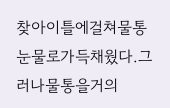찾아이틀에걸쳐물통눈물로가득채웠다.그러나물통을거의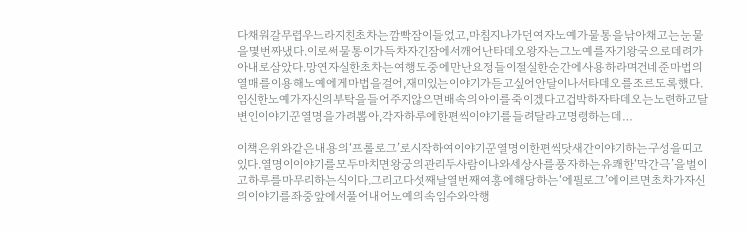다채워갈무렵우느라지친초차는깜빡잠이들었고,마침지나가던여자노예가물통을낚아채고는눈물을몇번짜냈다.이로써물통이가득차자긴잠에서깨어난타데오왕자는그노예를자기왕국으로데려가아내로삼았다.망연자실한초차는여행도중에만난요정들이절실한순간에사용하라며건네준마법의열매를이용해노예에게마법을걸어,재미있는이야기가듣고싶어안달이나서타데오를조르도록했다.임신한노예가자신의부탁을들어주지않으면배속의아이를죽이겠다고겁박하자타데오는노련하고달변인이야기꾼열명을가려뽑아,각자하루에한편씩이야기를들려달라고명령하는데…

이책은위와같은내용의‘프롤로그’로시작하여이야기꾼열명이한편씩닷새간이야기하는구성을띠고있다.열명이이야기를모두마치면왕궁의관리두사람이나와세상사를풍자하는유쾌한‘막간극’을벌이고하루를마무리하는식이다.그리고다섯째날열번째여흥에해당하는‘에필로그’에이르면초차가자신의이야기를좌중앞에서풀어내어노예의속임수와악행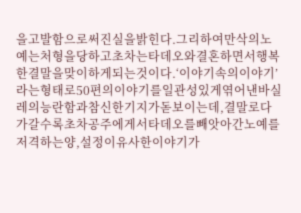을고발함으로써진실을밝힌다.그리하여만삭의노예는처형을당하고초차는타데오와결혼하면서행복한결말을맞이하게되는것이다.‘이야기속의이야기’라는형태로50편의이야기를일관성있게엮어낸바실레의능란함과참신한기지가돋보이는데,결말로다가갈수록초차공주에게서타데오를빼앗아간노예를저격하는양,설정이유사한이야기가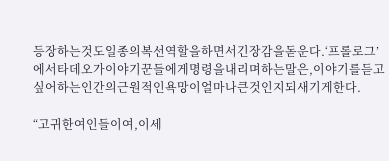등장하는것도일종의복선역할을하면서긴장감을돋운다.‘프롤로그’에서타데오가이야기꾼들에게명령을내리며하는말은,이야기를듣고싶어하는인간의근원적인욕망이얼마나큰것인지되새기게한다.

“고귀한여인들이여,이세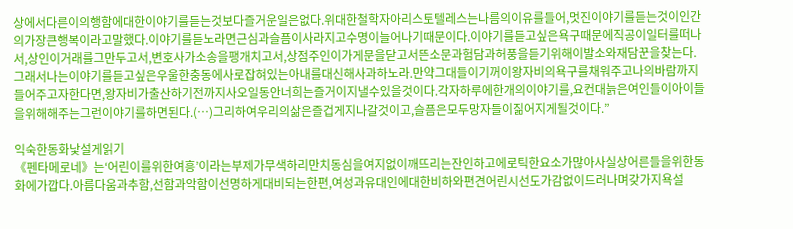상에서다른이의행함에대한이야기를듣는것보다즐거운일은없다.위대한철학자아리스토텔레스는나름의이유를들어,멋진이야기를듣는것이인간의가장큰행복이라고말했다.이야기를듣노라면근심과슬픔이사라지고수명이늘어나기때문이다.이야기를듣고싶은욕구때문에직공이일터를떠나서,상인이거래를그만두고서,변호사가소송을팽개치고서,상점주인이가게문을닫고서뜬소문과험담과허풍을듣기위해이발소와재담꾼을찾는다.그래서나는이야기를듣고싶은우울한충동에사로잡혀있는아내를대신해사과하노라.만약그대들이기꺼이왕자비의욕구를채워주고나의바람까지들어주고자한다면,왕자비가출산하기전까지사오일동안너희는즐거이지낼수있을것이다.각자하루에한개의이야기를,요컨대늙은여인들이아이들을위해해주는그런이야기를하면된다.(…)그리하여우리의삶은즐겁게지나갈것이고,슬픔은모두망자들이짊어지게될것이다.”

익숙한동화낯설게읽기
《펜타메로네》는‘어린이를위한여흥’이라는부제가무색하리만치동심을여지없이깨뜨리는잔인하고에로틱한요소가많아사실상어른들을위한동화에가깝다.아름다움과추함,선함과악함이선명하게대비되는한편,여성과유대인에대한비하와편견어린시선도가감없이드러나며갖가지욕설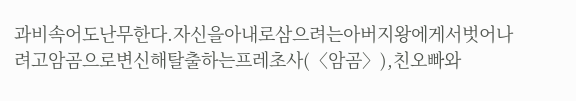과비속어도난무한다.자신을아내로삼으려는아버지왕에게서벗어나려고암곰으로변신해탈출하는프레초사(〈암곰〉),친오빠와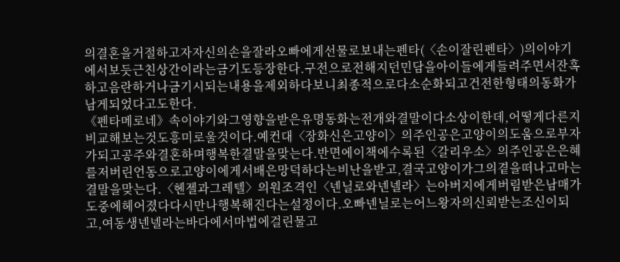의결혼을거절하고자자신의손을잘라오빠에게선물로보내는펜타(〈손이잘린펜타〉)의이야기에서보듯근친상간이라는금기도등장한다.구전으로전해지던민담을아이들에게들려주면서잔혹하고음란하거나금기시되는내용을제외하다보니최종적으로다소순화되고건전한형태의동화가남게되었다고도한다.
《펜타메로네》속이야기와그영향을받은유명동화는전개와결말이다소상이한데,어떻게다른지비교해보는것도흥미로울것이다.예컨대〈장화신은고양이〉의주인공은고양이의도움으로부자가되고공주와결혼하며행복한결말을맞는다.반면에이책에수록된〈갈리우소〉의주인공은은혜를저버린언동으로고양이에게서배은망덕하다는비난을받고,결국고양이가그의곁을떠나고마는결말을맞는다.〈헨젤과그레텔〉의원조격인〈넨닐로와넨넬라〉는아버지에게버림받은남매가도중에헤어졌다다시만나행복해진다는설정이다.오빠넨닐로는어느왕자의신뢰받는조신이되고,여동생넨넬라는바다에서마법에걸린물고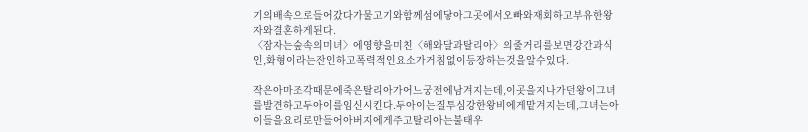기의배속으로들어갔다가물고기와함께섬에닿아그곳에서오빠와재회하고부유한왕자와결혼하게된다.
〈잠자는숲속의미녀〉에영향을미친〈해와달과탈리아〉의줄거리를보면강간과식인,화형이라는잔인하고폭력적인요소가거침없이등장하는것을알수있다.

작은아마조각때문에죽은탈리아가어느궁전에남겨지는데,이곳을지나가던왕이그녀를발견하고두아이를임신시킨다.두아이는질투심강한왕비에게맡겨지는데,그녀는아이들을요리로만들어아버지에게주고탈리아는불태우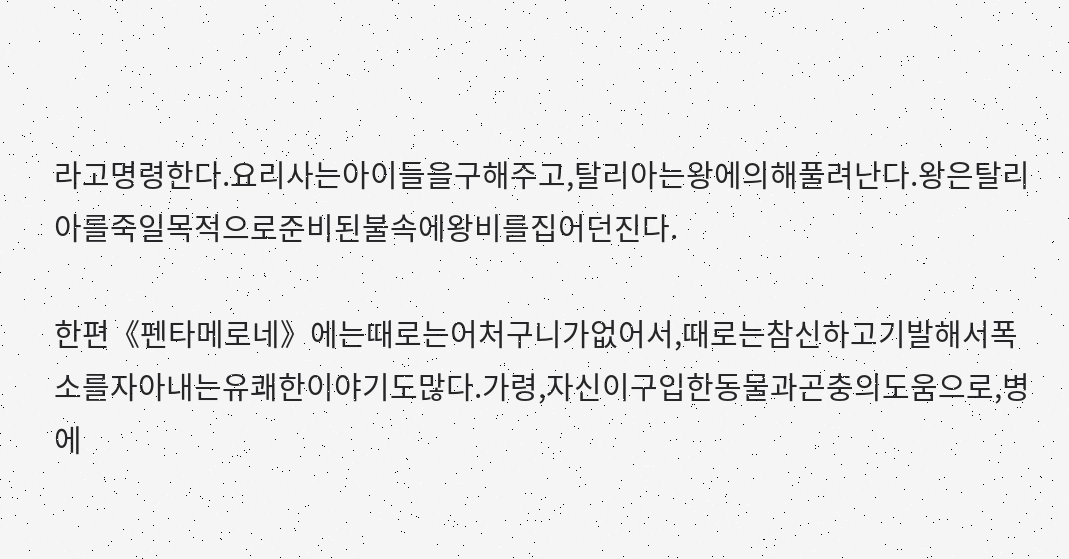라고명령한다.요리사는아이들을구해주고,탈리아는왕에의해풀려난다.왕은탈리아를죽일목적으로준비된불속에왕비를집어던진다.

한편《펜타메로네》에는때로는어처구니가없어서,때로는참신하고기발해서폭소를자아내는유쾌한이야기도많다.가령,자신이구입한동물과곤충의도움으로,병에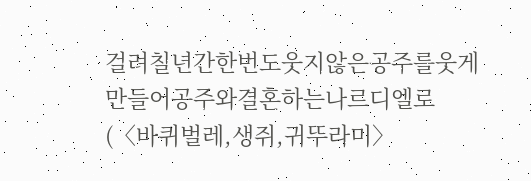걸려칠년간한번도웃지않은공주를웃게만들어공주와결혼하는나르디엘로(〈바퀴벌레,생쥐,귀뚜라미〉